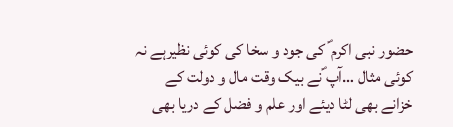حضور نبی اکرم ؐ کی جود و سخا کی کوئی نظیرہے نہ کوئی مثال …آپ ؐنے بیک وقت مال و دولت کے خزانے بھی لٹا دیئے اور علم و فضل کے دریا بھی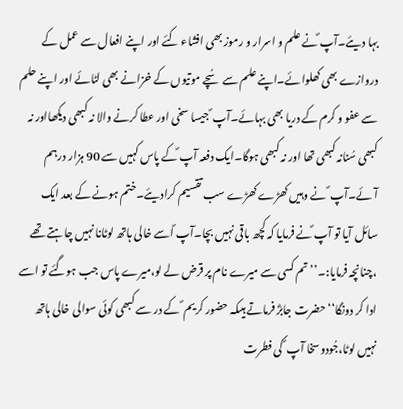بہا دیئے۔آپ ؐنے علم و اسرار و رموز بھی افشاء کئے اور اپنے افعال سے عمل کے دروازے بھی کھلوائے۔اپنے علم سے سُچے موتیوں کے خزانے بھی لٹائے اور اپنے حلم سے عفو و کرم کے دریا بھی بہائے۔آپ ؐ جیسا سخی اور عطا کرنے والا نہ کبھی دیکھااور نہ کبھی سُنانہ کبھی تھا اور نہ کبھی ہوگا۔ایک دفعہ آپ ؐکے پاس کہیں سے 90 ہزار درہم آئے۔آپ ؐ نے وہیں کھڑے کھڑے سب تقسیم کرادیئے۔ختم ہونے کے بعد ایک سائل آیا تو آپ ؐنے فرمایا کہ کچھ باقی نہیں بچا۔آپ ؐاسے خالی ہاتھ لوٹانا نہیں چاہتے تھے ،چنانچہ فرمایا:۔’’تم کسی سے میرے نام پر قرض لے لو،میرے پاس جب ہوگئے تو اسے ادا کر دونگا‘‘حضرت جابرؓ فرماتے ہیںکہ حضور کریم ؐ کے در سے کبھی کوئی سوالی خالی ہاتھ نہیں لوٹا،جُودوسخا آپ ؐ کی فطرت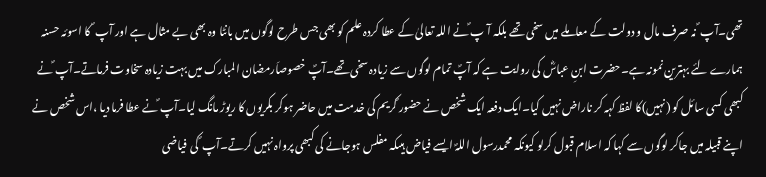تھی۔آپ ؐ نہ صرف مال و دولت کے معاملے میں سخی تھے بلکہ آ پ ؐنے اللہ تعالیٰ کے عطا کردہ علم کو بھی جس طرح لوگوں میں بانٹا وہ بھی بے مثال ہے اور آپ ؐ کا اسوئہ حسنہ ہمارے لئے بہترین نمونہ ہے۔حضرت ابنِ عباسؓ کی روایت ہے کہ آپؐ تمام لوگوں سے زیادہ سخی تھے۔آپؐ خصوصاَرمضان المبارک میں بہت زیادہ سخاوت فرماتے۔آپ ؐنے کبھی کسی سائل کو (نہیں)کا لفظ کہہ کر ناراض نہیں کیا۔ایک دفعہ ایک شخص نے حضور ؐکریم کی خدمت میں حاضر ہوکر بکریوں کا ریوڑ مانگ لیا۔آپ ؐنے عطا فرما دیا ،اس شخص نے اپنے قبیلہ میں جاکر لوگوں سے کہا کہ اسلام قبول کرلو کیونکہ محمدرسول اللہؐ ایسے فیاض ہیںکہ مفلس ہوجانے کی کبھی پرواہ نہیں کرتے۔آپ ؐ کی فیاضی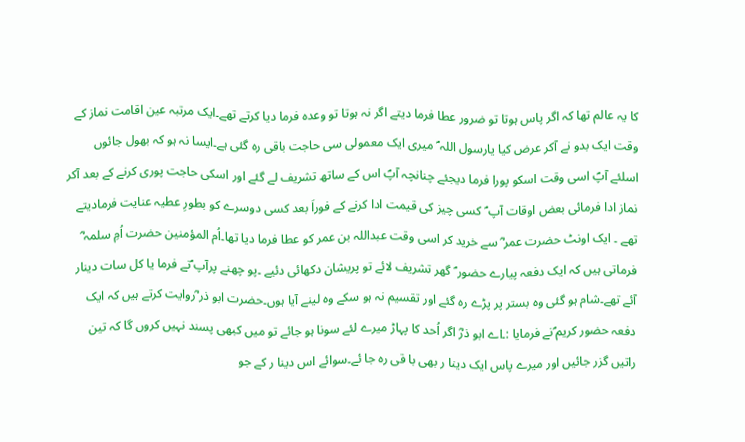کا یہ عالم تھا کہ اگر پاس ہوتا تو ضرور عطا فرما دیتے اگر نہ ہوتا تو وعدہ فرما دیا کرتے تھے۔ایک مرتبہ عین اقامت نماز کے وقت ایک بدو نے آکر عرض کیا یارسول اللہ ؐ میری ایک معمولی سی حاجت باقی رہ گئی ہے۔ایسا نہ ہو کہ بھول جائوں اسلئے آپؐ اسی وقت اسکو پورا فرما دیجئے چنانچہ آپؐ اس کے ساتھ تشریف لے گئے اور اسکی حاجت پوری کرنے کے بعد آکر نماز ادا فرمائی بعض اوقات آپ ؐ کسی چیز کی قیمت ادا کرنے کے فوراَ بعد کسی دوسرے کو بطورِ عطیہ عنایت فرمادیتے تھے ۔ ایک اونٹ حضرت عمر ؓ سے خرید کر اسی وقت عبداللہ بن عمر کو عطا فرما دیا تھا۔اُم المؤمنین حضرت اُمِ سلمہ ؓ فرماتی ہیں کہ ایک دفعہ پیارے حضور ؐ گھر تشریف لائے تو پریشان دکھائی دئیے ۔پو چھنے پرآپ ؐنے فرما یا کل سات دینار آئے تھے۔شام ہو گئی وہ بستر پر پڑے رہ گئے اور تقسیم نہ ہو سکے وہ لینے آیا ہوں۔حضرت ابو ذر ؓروایت کرتے ہیں کہ ایک دفعہ حضور کریم ؐنے فرمایا :۔اے ابو ذرؓ اگر اُحد کا پہاڑ میرے لئے سونا ہو جائے تو میں کبھی پسند نہیں کروں گا کہ تین راتیں گزر جائیں اور میرے پاس ایک دینا ر بھی با قی رہ جا ئے۔سوائے اس دینا ر کے جو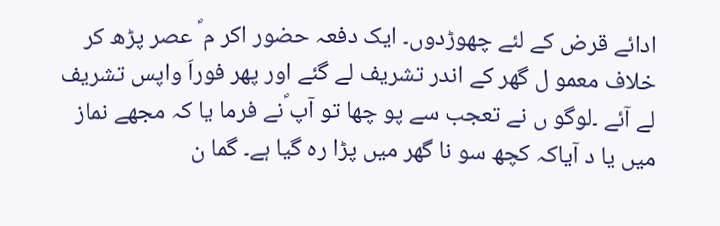ادائے قرض کے لئے چھوڑدوں۔ ایک دفعہ حضور اکر م ؐ عصر پڑھ کر خلاف معمو ل گھر کے اندر تشریف لے گئے اور پھر فوراَ واپس تشریف لے آئے ۔لوگو ں نے تعجب سے پو چھا تو آپ ؐنے فرما یا کہ مجھے نماز میں یا د آیاکہ کچھ سو نا گھر میں پڑا رہ گیا ہے۔ گما ن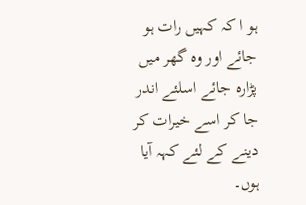ہو ا کہ کہیں رات ہو جائے اور وہ گھر میں پڑارہ جائے اسلئے اندر جا کر اسے خیرات کر دینے کے لئے کہہ آیا ہوں۔